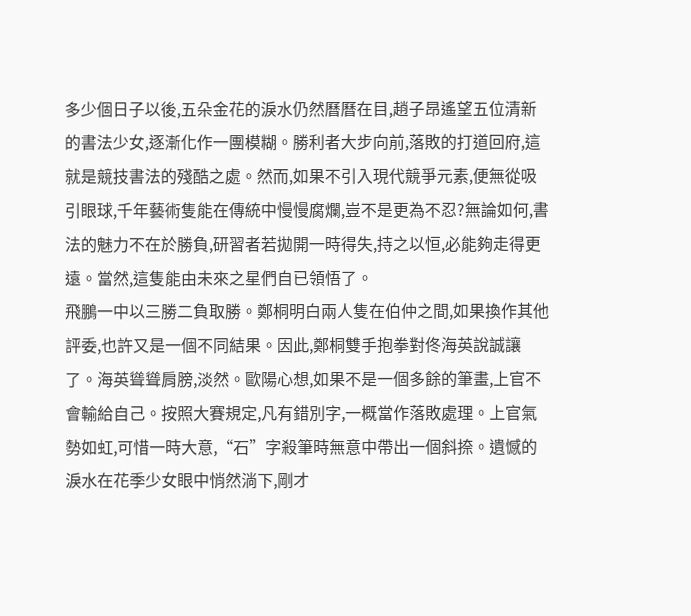多少個日子以後,五朵金花的淚水仍然曆曆在目,趙子昂遙望五位清新的書法少女,逐漸化作一團模糊。勝利者大步向前,落敗的打道回府,這就是競技書法的殘酷之處。然而,如果不引入現代競爭元素,便無從吸引眼球,千年藝術隻能在傳統中慢慢腐爛,豈不是更為不忍?無論如何,書法的魅力不在於勝負,研習者若拋開一時得失,持之以恒,必能夠走得更遠。當然,這隻能由未來之星們自已領悟了。
飛鵬一中以三勝二負取勝。鄭桐明白兩人隻在伯仲之間,如果換作其他評委,也許又是一個不同結果。因此,鄭桐雙手抱拳對佟海英說誠讓了。海英聳聳肩膀,淡然。歐陽心想,如果不是一個多餘的筆畫,上官不會輸給自己。按照大賽規定,凡有錯別字,一概當作落敗處理。上官氣勢如虹,可惜一時大意,“石”字殺筆時無意中帶出一個斜捺。遺憾的淚水在花季少女眼中悄然淌下,剛才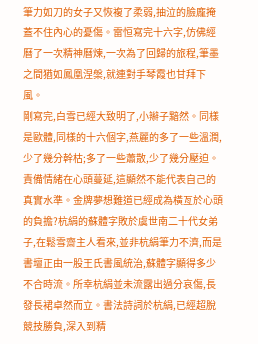筆力如刀的女子又恢複了柔弱,抽泣的臉龐掩蓋不住內心的憂傷。雷恒寫完十六字,仿佛經曆了一次精神曆煉,一次為了回歸的旅程,筆墨之間猶如鳳凰涅槃,就連對手琴霞也甘拜下風。
剛寫完,白雪已經大致明了,小辮子黯然。同樣是歐體,同樣的十六個字,燕麗的多了一些溫潤,少了幾分幹枯;多了一些蕭散,少了幾分壓迫。責備情緒在心頭蔓延,這顯然不能代表自己的真實水準。金牌夢想難道已經成為橫亙於心頭的負擔?杭絹的蘇體字敗於虞世南二十代女弟子,在鬆雪齋主人看來,並非杭絹筆力不濟,而是書壇正由一股王氏書風統治,蘇體字顯得多少不合時流。所幸杭絹並未流露出過分哀傷,長發長裙卓然而立。書法詩詞於杭絹,已經超脫競技勝負,深入到精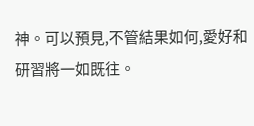神。可以預見,不管結果如何,愛好和研習將一如既往。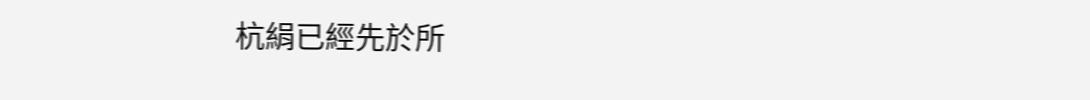杭絹已經先於所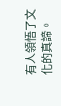有人領悟了文化的真諦。